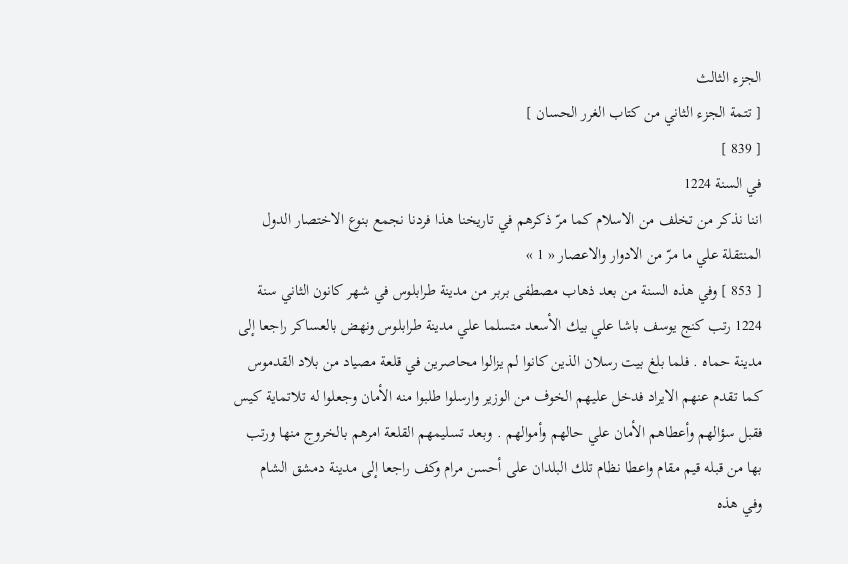الجزء الثالث
[ تتمة الجزء الثاني من كتاب الغرر الحسان ]
[ 839 ]
في السنة 1224
اننا نذكر من تخلف من الاسلام كما مرّ ذكرهم في تاريخنا هذا فردنا نجمع بنوع الاختصار الدول المنتقلة علي ما مرّ من الادوار والاعصار « 1 »
[ 853 ] وفي هذه السنة من بعد ذهاب مصطفى بربر من مدينة طرابلوس في شهر كانون الثاني سنة 1224 رتب كنج يوسف باشا علي بيك الأسعد متسلما علي مدينة طرابلوس ونهض بالعساكر راجعا إلى مدينة حماه . فلما بلغ بيت رسلان الذين كانوا لم يزالوا محاصرين في قلعة مصياد من بلاد القدموس كما تقدم عنهم الايراد فدخل عليهم الخوف من الوزير وارسلوا طلبوا منه الأمان وجعلوا له تلاتماية كيس فقبل سؤالهم وأعطاهم الأمان علي حالهم وأموالهم . وبعد تسليمهم القلعة امرهم بالخروج منها ورتب بها من قبله قيم مقام واعطا نظام تلك البلدان على أحسن مرام وكف راجعا إلى مدينة دمشق الشام
وفي هذه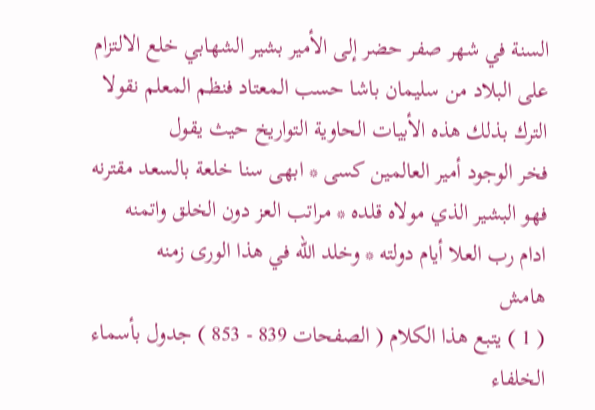السنة في شهر صفر حضر إلى الأمير بشير الشهابي خلع الالتزام على البلاد من سليمان باشا حسب المعتاد فنظم المعلم نقولا الترك بذلك هذه الأبيات الحاوية التواريخ حيث يقول
فخر الوجود أمير العالمين كسى * ابهى سنا خلعة بالسعد مقترنه
فهو البشير الذي مولاه قلده * مراتب العز دون الخلق واتمنه
ادام رب العلا أيام دولته * وخلد اللّه في هذا الورى زمنه
هامش
( 1 ) يتبع هذا الكلام ( الصفحات 839 - 853 ) جدول بأسماء الخلفاء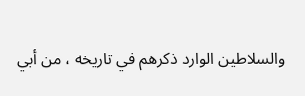والسلاطين الوارد ذكرهم في تاريخه ، من أبي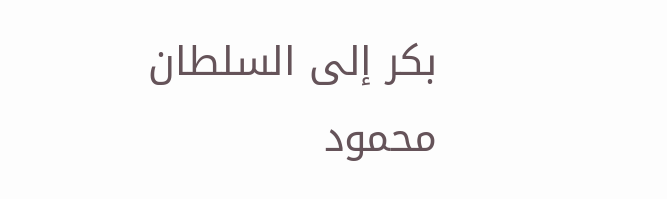بكر إلى السلطان محمود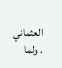العثماني . ولما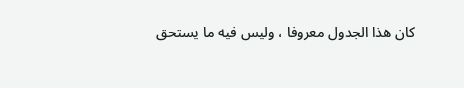كان هذا الجدول معروفا ، وليس فيه ما يستحق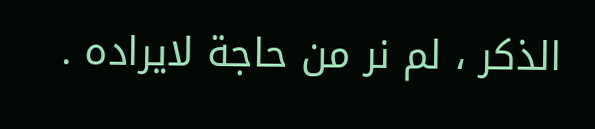الذكر ، لم نر من حاجة لايراده .